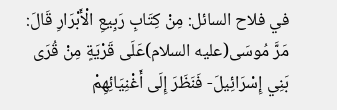في فلاح السائل: مِنْ كِتَابِ رَبِيعِ الْأَبْرَارِ قَالَ: مَرَّ مُوسَى(عليه السلام)عَلَى قَرْيَةٍ مِنْ قُرَى بَنِي إِسْرَائِيلَ- فَنَظَرَ إِلَى أَغْنِيَائِهِمْ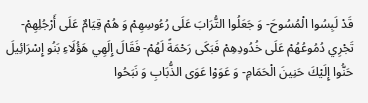قَدْ لَبِسُوا الْمُسُوحَ- وَ جَعَلُوا التُّرَابَ عَلَى رُءُوسِهِمْ وَ هُمْ قِيَامٌ عَلَى أَرْجُلِهِمْ- تَجْرِي دُمُوعُهُمْ عَلَى خُدُودِهِمْ فَبَكَى رَحْمَةً لَهُمْ- فَقَالَ إِلَهِي هَؤُلَاءِ بَنُو إِسْرَائِيلَ حَنُّوا إِلَيْكَ حَنِينَ الْحَمَامِ- وَ عَوَوْا عَوَى الذُّبَابِ وَ نَبَحُوا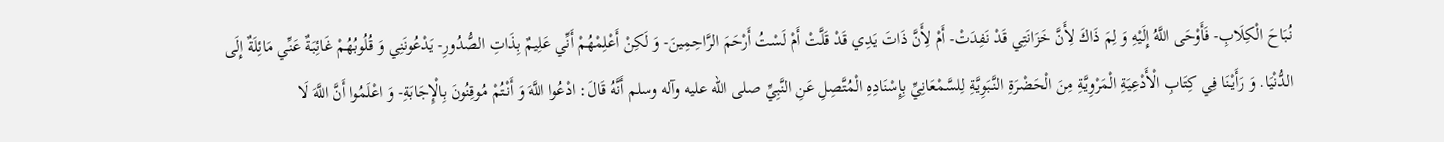نُبَاحَ الْكِلَابِ- فَأَوْحَى اللَّهُ إِلَيْهِ وَ لِمَ ذَاكَ لِأَنَّ خَزَانَتِي قَدْ نَفِدَتْ- أَمْ لِأَنَّ ذَاتَ يَدِي قَدْ قَلَّتْ أَمْ لَسْتُ أَرْحَمَ الرَّاحِمِينَ- وَ لَكِنْ أَعْلِمْهُمْ أَنِّي عَلِيمٌ بِذَاتِ الصُّدُورِ- يَدْعُونَنِي وَ قُلُوبُهُمْ غَائِبَةٌ عَنِّي مَائِلَةٌ إِلَى الدُّنْيَا. وَ رَأَيْنَا فِي كِتَابِ الْأَدْعِيَةِ الْمَرْوِيَّةِ مِنَ الْحَضْرَةِ النَّبَوِيَّةِ لِلسَّمْعَانِيِّ بِإِسْنَادِهِ الْمُتَّصِلِ عَنِ النَّبِيِّ صلى الله عليه وآله وسلم أَنَّهُ قَالَ: ادْعُوا اللَّهَ وَ أَنْتُمْ مُوقِنُونَ بِالْإِجَابَةِ- وَ اعْلَمُوا أَنَّ اللَّهَ لَا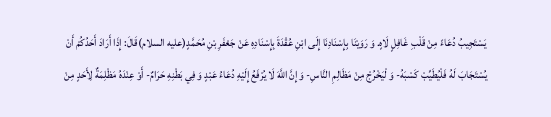يَسْتَجِيبُ دُعَاءً مِنْ قَلْبِ غَافِلٍ لَاهٍ. وَ رَوَيْنَا بِإِسْنَادِنَا إِلَى ابْنِ عُقْدَةَ بِإِسْنَادِهِ عَنْ جَعْفَرِ بْنِ مُحَمَّدٍ(عليه السلام)قَالَ: إِذَا أَرَادَ أَحَدُكُمْ أَنْ يُسْتَجَابَ لَهُ فَلْيُطَيِّبْ كَسْبَهُ- وَ لْيَخْرُجْ مِنْ مَظَالِمِ النَّاسِ- وَ إِنَّ اللَّهَ لَا يُرْفَعُ إِلَيْهِ دُعَاءُ عَبْدٍ وَ فِي بَطْنِهِ حَرَامٌ- أَوْ عِنْدَهُ مَظْلِمَةٌ لِأَحَدٍ مِنْ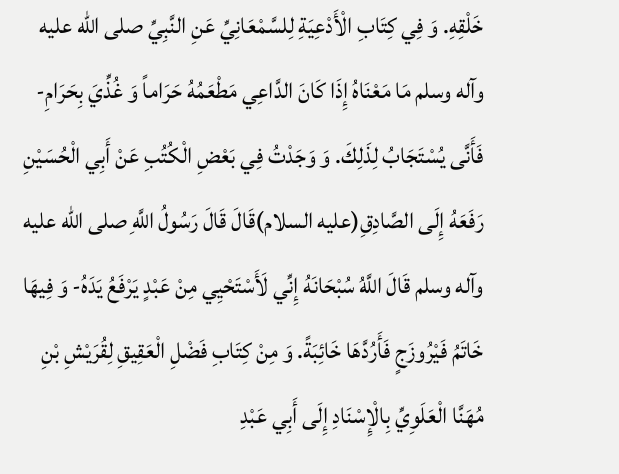خَلْقِهِ. وَ فِي كِتَابِ الْأَدْعِيَةِ لِلسَّمْعَانِيِّ عَنِ النَّبِيِّ صلى الله عليه وآله وسلم مَا مَعْنَاهُ إِذَا كَانَ الدَّاعِي مَطْعَمُهُ حَرَاماً وَ غُذِّيَ بِحَرَامِ- فَأَنَّى يُسْتَجَابُ لِذَلِكَ. وَ وَجَدْتُ فِي بَعْضِ الْكُتُبِ عَنْ أَبِي الْحُسَيْنِ رَفَعَهُ إِلَى الصَّادِقِ(عليه السلام)قَالَ قَالَ رَسُولُ اللَّهِ صلى الله عليه وآله وسلم قَالَ اللَّهُ سُبْحَانَهُ إِنِّي لَأَسْتَحْيِي مِنْ عَبْدٍ يَرْفَعُ يَدَهُ- وَ فِيهَا خَاتَمُ فَيْرُوزَجٍ فَأَرُدَّهَا خَائِبَةً. وَ مِنْ كِتَابِ فَضْلِ الْعَقِيقِ لِقُرَيْشِ بْنِ مُهَنَّا الْعَلَوِيِّ بِالْإِسْنَادِ إِلَى أَبِي عَبْدِ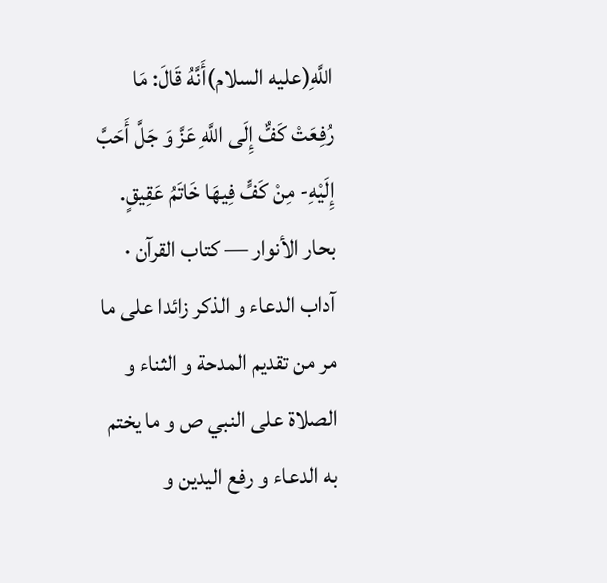اللَّهِ(عليه السلام)أَنَّهُ قَالَ: مَا رُفِعَتْ كَفٌّ إِلَى اللَّهِ عَزَّ وَ جَلَّ أَحَبَّ إِلَيْهِ- مِنْ كَفٍّ فِيهَا خَاتَمُ عَقِيقٍ.
بحار الأنوار — كتاب القرآن · آداب الدعاء و الذكر زائدا على ما مر من تقديم المدحة و الثناء و الصلاة على النبي ص و ما يختم به الدعاء و رفع اليدين و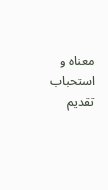معناه و استحباب تقديم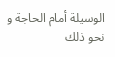الوسيلة أمام الحاجة و نحو ذلك